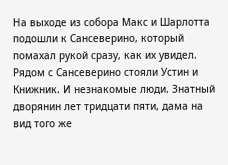На выходе из собора Макс и Шарлотта подошли к Сансеверино, который помахал рукой сразу, как их увидел. Рядом с Сансеверино стояли Устин и Книжник. И незнакомые люди. Знатный дворянин лет тридцати пяти, дама на вид того же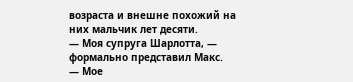возраста и внешне похожий на них мальчик лет десяти.
— Моя супруга Шарлотта, — формально представил Макс.
— Мое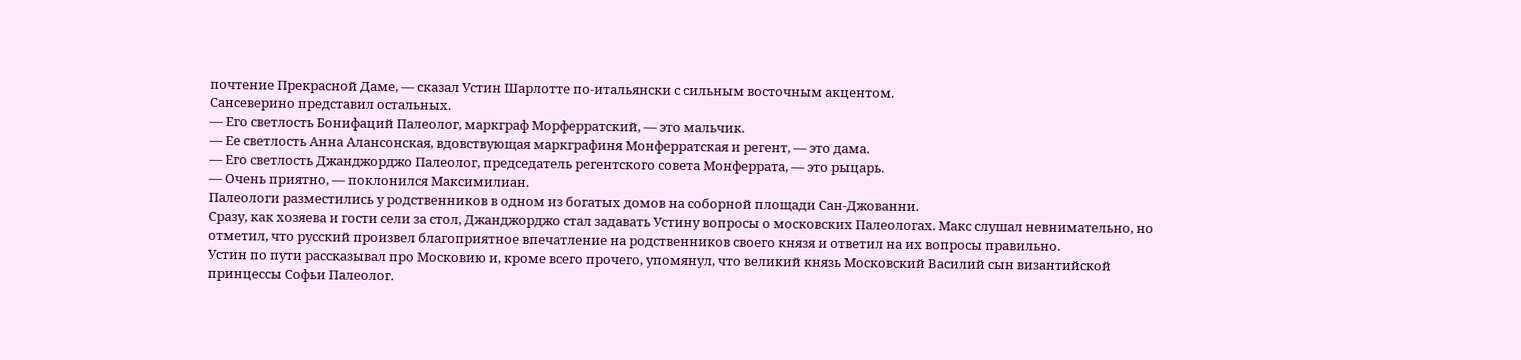почтение Прекрасной Даме, — сказал Устин Шарлотте по-итальянски с сильным восточным акцентом.
Сансеверино представил остальных.
— Его светлость Бонифаций Палеолог, маркграф Морферратский, — это мальчик.
— Ее светлость Анна Алансонская, вдовствующая маркграфиня Монферратская и регент, — это дама.
— Его светлость Джанджорджо Палеолог, председатель регентского совета Монферрата, — это рыцарь.
— Очень приятно, — поклонился Максимилиан.
Палеологи разместились у родственников в одном из богатых домов на соборной площади Сан-Джованни.
Сразу, как хозяева и гости сели за стол, Джанджорджо стал задавать Устину вопросы о московских Палеологах. Макс слушал невнимательно, но отметил, что русский произвел благоприятное впечатление на родственников своего князя и ответил на их вопросы правильно.
Устин по пути рассказывал про Московию и, кроме всего прочего, упомянул, что великий князь Московский Василий сын византийской принцессы Софьи Палеолог.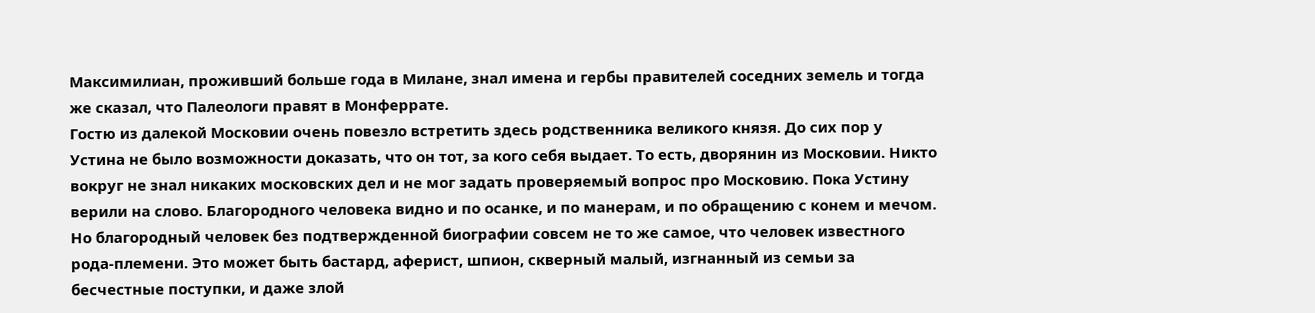Максимилиан, проживший больше года в Милане, знал имена и гербы правителей соседних земель и тогда же сказал, что Палеологи правят в Монферрате.
Гостю из далекой Московии очень повезло встретить здесь родственника великого князя. До сих пор у Устина не было возможности доказать, что он тот, за кого себя выдает. То есть, дворянин из Московии. Никто вокруг не знал никаких московских дел и не мог задать проверяемый вопрос про Московию. Пока Устину верили на слово. Благородного человека видно и по осанке, и по манерам, и по обращению с конем и мечом. Но благородный человек без подтвержденной биографии совсем не то же самое, что человек известного рода-племени. Это может быть бастард, аферист, шпион, скверный малый, изгнанный из семьи за бесчестные поступки, и даже злой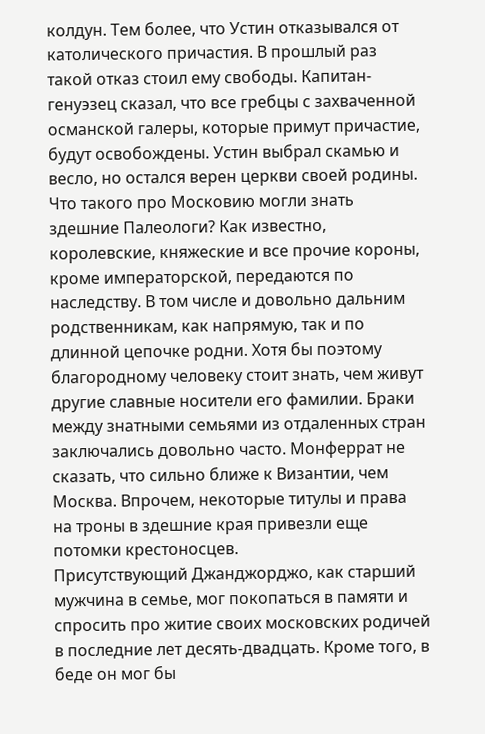колдун. Тем более, что Устин отказывался от католического причастия. В прошлый раз такой отказ стоил ему свободы. Капитан-генуэзец сказал, что все гребцы с захваченной османской галеры, которые примут причастие, будут освобождены. Устин выбрал скамью и весло, но остался верен церкви своей родины.
Что такого про Московию могли знать здешние Палеологи? Как известно, королевские, княжеские и все прочие короны, кроме императорской, передаются по наследству. В том числе и довольно дальним родственникам, как напрямую, так и по длинной цепочке родни. Хотя бы поэтому благородному человеку стоит знать, чем живут другие славные носители его фамилии. Браки между знатными семьями из отдаленных стран заключались довольно часто. Монферрат не сказать, что сильно ближе к Византии, чем Москва. Впрочем, некоторые титулы и права на троны в здешние края привезли еще потомки крестоносцев.
Присутствующий Джанджорджо, как старший мужчина в семье, мог покопаться в памяти и спросить про житие своих московских родичей в последние лет десять-двадцать. Кроме того, в беде он мог бы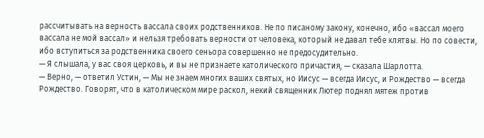рассчитывать на верность вассала своих родственников. Не по писаному закону, конечно, ибо «вассал моего вассала не мой вассал» и нельзя требовать верности от человека, который не давал тебе клятвы. Но по совести, ибо вступиться за родственника своего сеньора совершенно не предосудительно.
— Я слышала, у вас своя церковь, и вы не признаете католического причастия, — сказала Шарлотта.
— Верно, — ответил Устин, — Мы не знаем многих ваших святых, но Иисус — всегда Иисус, и Рождество — всегда Рождество. Говорят, что в католическом мире раскол, некий священник Лютер поднял мятеж против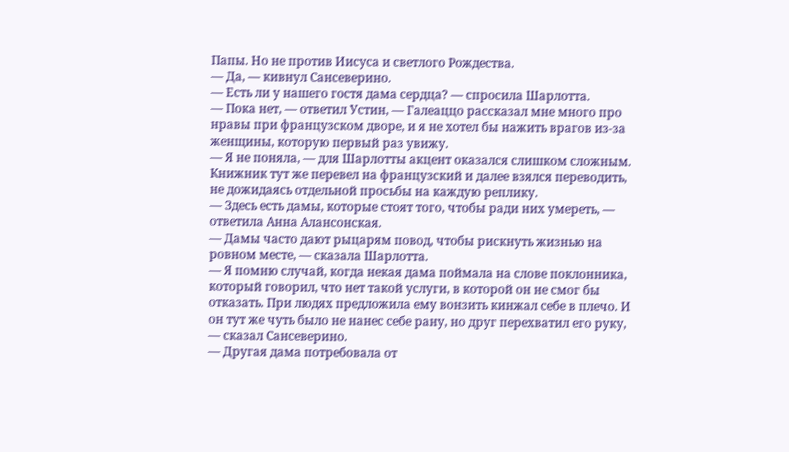Папы. Но не против Иисуса и светлого Рождества.
— Да, — кивнул Сансеверино.
— Есть ли у нашего гостя дама сердца? — спросила Шарлотта.
— Пока нет, — ответил Устин, — Галеаццо рассказал мне много про нравы при французском дворе, и я не хотел бы нажить врагов из-за женщины, которую первый раз увижу.
— Я не поняла, — для Шарлотты акцент оказался слишком сложным.
Книжник тут же перевел на французский и далее взялся переводить, не дожидаясь отдельной просьбы на каждую реплику.
— Здесь есть дамы, которые стоят того, чтобы ради них умереть, — ответила Анна Алансонская.
— Дамы часто дают рыцарям повод, чтобы рискнуть жизнью на ровном месте, — сказала Шарлотта.
— Я помню случай, когда некая дама поймала на слове поклонника, который говорил, что нет такой услуги, в которой он не смог бы отказать. При людях предложила ему вонзить кинжал себе в плечо. И он тут же чуть было не нанес себе рану, но друг перехватил его руку, — сказал Сансеверино.
— Другая дама потребовала от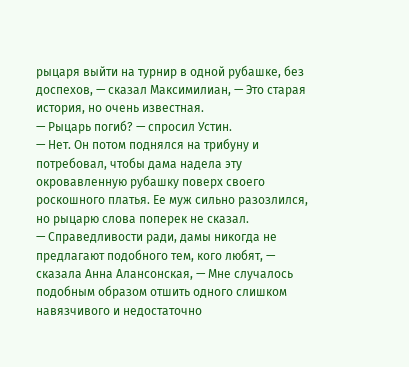рыцаря выйти на турнир в одной рубашке, без доспехов, — сказал Максимилиан, — Это старая история, но очень известная.
— Рыцарь погиб? — спросил Устин.
— Нет. Он потом поднялся на трибуну и потребовал, чтобы дама надела эту окровавленную рубашку поверх своего роскошного платья. Ее муж сильно разозлился, но рыцарю слова поперек не сказал.
— Справедливости ради, дамы никогда не предлагают подобного тем, кого любят, — сказала Анна Алансонская, — Мне случалось подобным образом отшить одного слишком навязчивого и недостаточно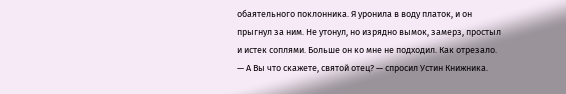обаятельного поклонника. Я уронила в воду платок, и он прыгнул за ним. Не утонул, но изрядно вымок, замерз, простыл и истек соплями. Больше он ко мне не подходил. Как отрезало.
— А Вы что скажете, святой отец? — спросил Устин Книжника.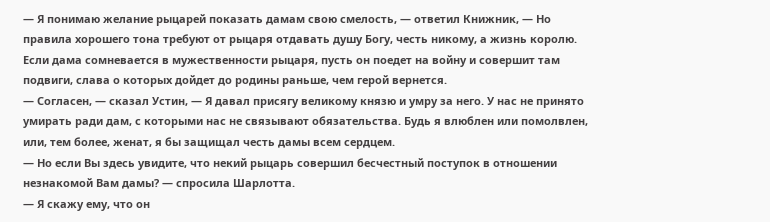— Я понимаю желание рыцарей показать дамам свою смелость, — ответил Книжник, — Но правила хорошего тона требуют от рыцаря отдавать душу Богу, честь никому, а жизнь королю. Если дама сомневается в мужественности рыцаря, пусть он поедет на войну и совершит там подвиги, слава о которых дойдет до родины раньше, чем герой вернется.
— Согласен, — сказал Устин, — Я давал присягу великому князю и умру за него. У нас не принято умирать ради дам, с которыми нас не связывают обязательства. Будь я влюблен или помолвлен, или, тем более, женат, я бы защищал честь дамы всем сердцем.
— Но если Вы здесь увидите, что некий рыцарь совершил бесчестный поступок в отношении незнакомой Вам дамы? — спросила Шарлотта.
— Я скажу ему, что он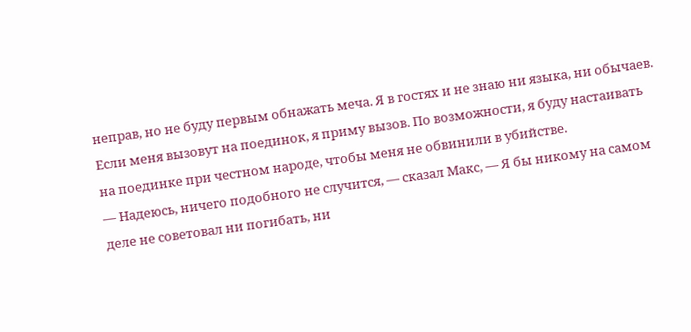неправ, но не буду первым обнажать меча. Я в гостях и не знаю ни языка, ни обычаев. Если меня вызовут на поединок, я приму вызов. По возможности, я буду настаивать на поединке при честном народе, чтобы меня не обвинили в убийстве.
— Надеюсь, ничего подобного не случится, — сказал Макс, — Я бы никому на самом деле не советовал ни погибать, ни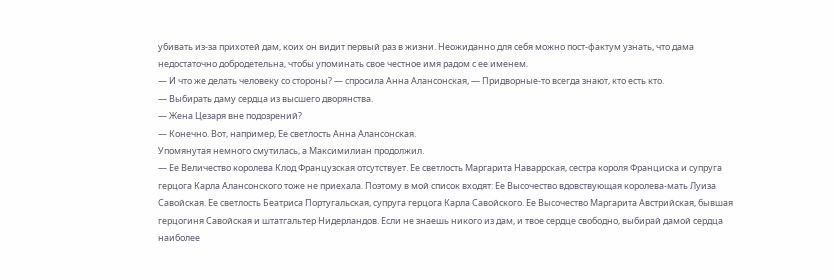убивать из-за прихотей дам, коих он видит первый раз в жизни. Неожиданно для себя можно пост-фактум узнать, что дама недостаточно добродетельна, чтобы упоминать свое честное имя радом с ее именем.
— И что же делать человеку со стороны? — спросила Анна Алансонская, — Придворные-то всегда знают, кто есть кто.
— Выбирать даму сердца из высшего дворянства.
— Жена Цезаря вне подозрений?
— Конечно. Вот, например, Ее светлость Анна Алансонская.
Упомянутая немного смутилась, а Максимилиан продолжил.
— Ее Величество королева Клод Французская отсутствует. Ее светлость Маргарита Наваррская, сестра короля Франциска и супруга герцога Карла Алансонского тоже не приехала. Поэтому в мой список входят: Ее Высочество вдовствующая королева-мать Луиза Савойская. Ее светлость Беатриса Португальская, супруга герцога Карла Савойского. Ее Высочество Маргарита Австрийская, бывшая герцогиня Савойская и штатгальтер Нидерландов. Если не знаешь никого из дам, и твое сердце свободно, выбирай дамой сердца наиболее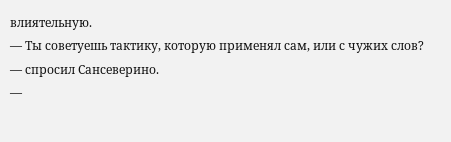влиятельную.
— Ты советуешь тактику, которую применял сам, или с чужих слов? — спросил Сансеверино.
—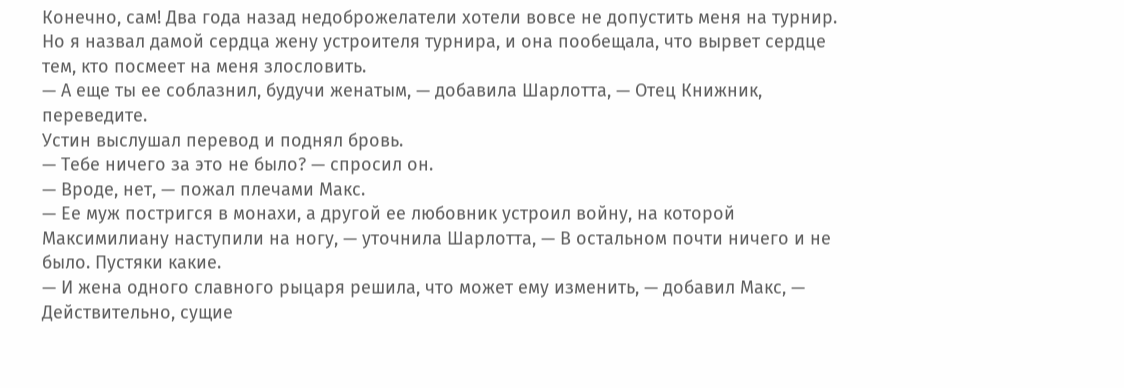Конечно, сам! Два года назад недоброжелатели хотели вовсе не допустить меня на турнир. Но я назвал дамой сердца жену устроителя турнира, и она пообещала, что вырвет сердце тем, кто посмеет на меня злословить.
— А еще ты ее соблазнил, будучи женатым, — добавила Шарлотта, — Отец Книжник, переведите.
Устин выслушал перевод и поднял бровь.
— Тебе ничего за это не было? — спросил он.
— Вроде, нет, — пожал плечами Макс.
— Ее муж постригся в монахи, а другой ее любовник устроил войну, на которой Максимилиану наступили на ногу, — уточнила Шарлотта, — В остальном почти ничего и не было. Пустяки какие.
— И жена одного славного рыцаря решила, что может ему изменить, — добавил Макс, — Действительно, сущие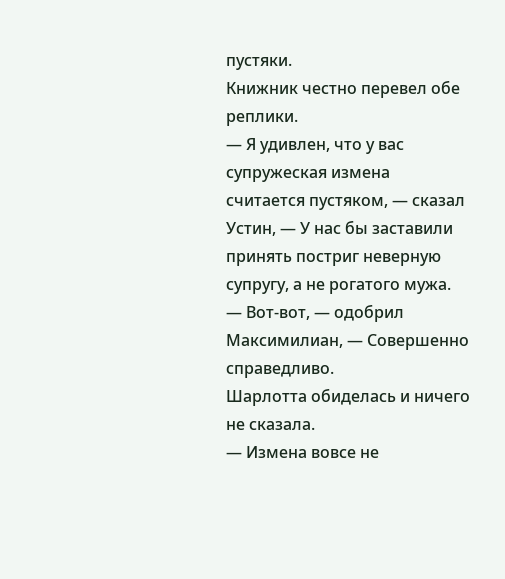пустяки.
Книжник честно перевел обе реплики.
— Я удивлен, что у вас супружеская измена считается пустяком, — сказал Устин, — У нас бы заставили принять постриг неверную супругу, а не рогатого мужа.
— Вот-вот, — одобрил Максимилиан, — Совершенно справедливо.
Шарлотта обиделась и ничего не сказала.
— Измена вовсе не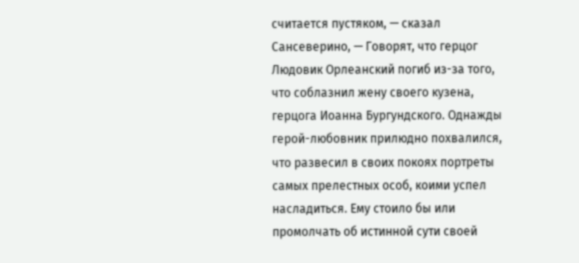считается пустяком, — сказал Сансеверино, — Говорят, что герцог Людовик Орлеанский погиб из-за того, что соблазнил жену своего кузена, герцога Иоанна Бургундского. Однажды герой-любовник прилюдно похвалился, что развесил в своих покоях портреты самых прелестных особ, коими успел насладиться. Ему стоило бы или промолчать об истинной сути своей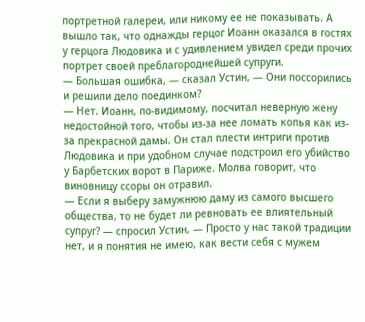портретной галереи, или никому ее не показывать. А вышло так, что однажды герцог Иоанн оказался в гостях у герцога Людовика и с удивлением увидел среди прочих портрет своей преблагороднейшей супруги.
— Большая ошибка, — сказал Устин, — Они поссорились и решили дело поединком?
— Нет. Иоанн, по-видимому, посчитал неверную жену недостойной того, чтобы из-за нее ломать копья как из-за прекрасной дамы. Он стал плести интриги против Людовика и при удобном случае подстроил его убийство у Барбетских ворот в Париже. Молва говорит, что виновницу ссоры он отравил.
— Если я выберу замужнюю даму из самого высшего общества, то не будет ли ревновать ее влиятельный супруг? — спросил Устин, — Просто у нас такой традиции нет, и я понятия не имею, как вести себя с мужем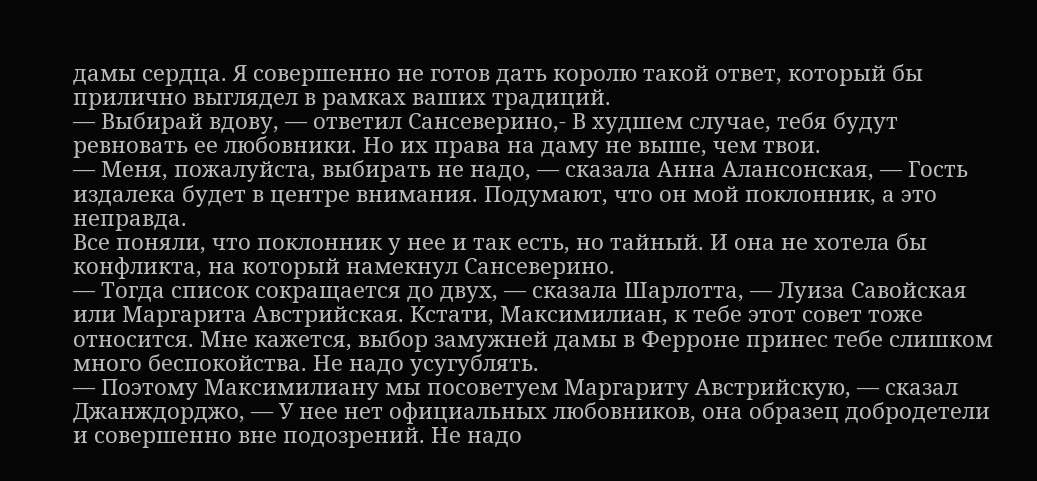дамы сердца. Я совершенно не готов дать королю такой ответ, который бы прилично выглядел в рамках ваших традиций.
— Выбирай вдову, — ответил Сансеверино,- В худшем случае, тебя будут ревновать ее любовники. Но их права на даму не выше, чем твои.
— Меня, пожалуйста, выбирать не надо, — сказала Анна Алансонская, — Гость издалека будет в центре внимания. Подумают, что он мой поклонник, а это неправда.
Все поняли, что поклонник у нее и так есть, но тайный. И она не хотела бы конфликта, на который намекнул Сансеверино.
— Тогда список сокращается до двух, — сказала Шарлотта, — Луиза Савойская или Маргарита Австрийская. Кстати, Максимилиан, к тебе этот совет тоже относится. Мне кажется, выбор замужней дамы в Ферроне принес тебе слишком много беспокойства. Не надо усугублять.
— Поэтому Максимилиану мы посоветуем Маргариту Австрийскую, — сказал
Джанждорджо, — У нее нет официальных любовников, она образец добродетели и совершенно вне подозрений. Не надо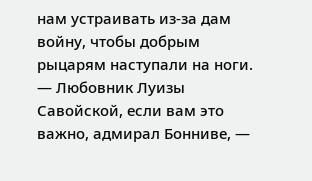нам устраивать из-за дам войну, чтобы добрым рыцарям наступали на ноги.
— Любовник Луизы Савойской, если вам это важно, адмирал Бонниве, —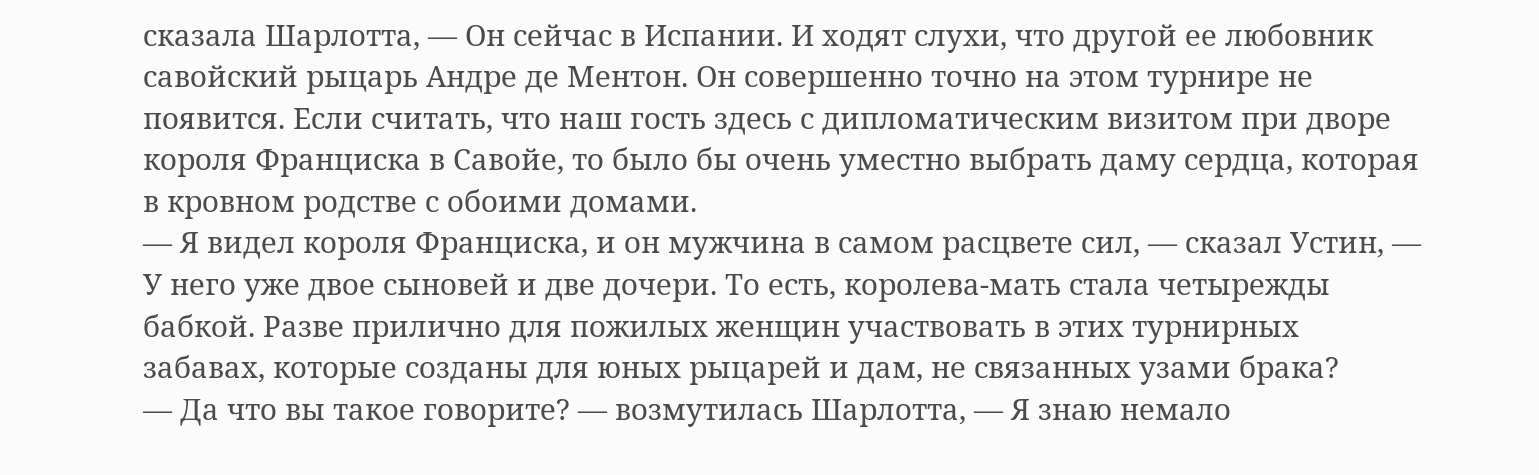сказала Шарлотта, — Он сейчас в Испании. И ходят слухи, что другой ее любовник савойский рыцарь Андре де Ментон. Он совершенно точно на этом турнире не появится. Если считать, что наш гость здесь с дипломатическим визитом при дворе короля Франциска в Савойе, то было бы очень уместно выбрать даму сердца, которая в кровном родстве с обоими домами.
— Я видел короля Франциска, и он мужчина в самом расцвете сил, — сказал Устин, — У него уже двое сыновей и две дочери. То есть, королева-мать стала четырежды бабкой. Разве прилично для пожилых женщин участвовать в этих турнирных забавах, которые созданы для юных рыцарей и дам, не связанных узами брака?
— Да что вы такое говорите? — возмутилась Шарлотта, — Я знаю немало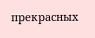прекрасных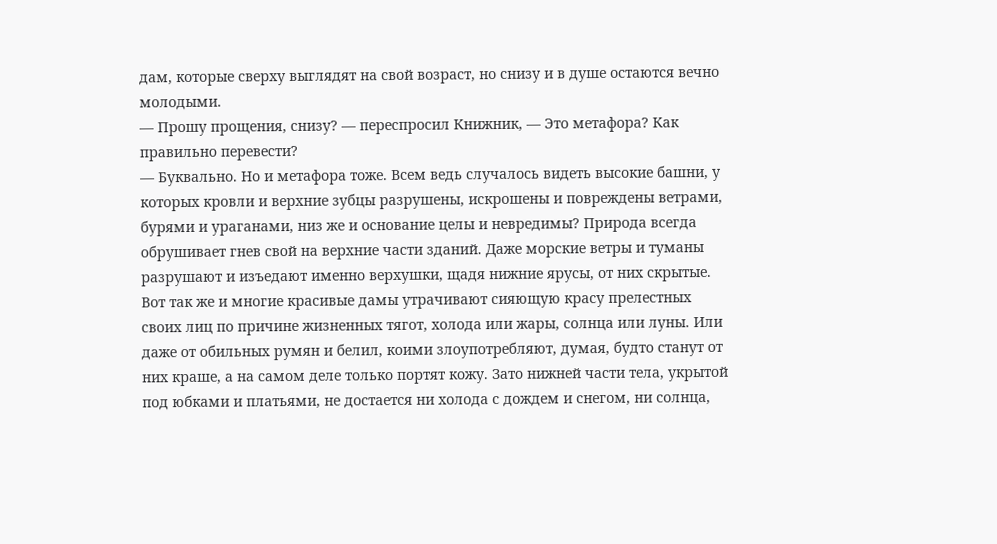дам, которые сверху выглядят на свой возраст, но снизу и в душе остаются вечно молодыми.
— Прошу прощения, снизу? — переспросил Книжник, — Это метафора? Как правильно перевести?
— Буквально. Но и метафора тоже. Всем ведь случалось видеть высокие башни, у которых кровли и верхние зубцы разрушены, искрошены и повреждены ветрами, бурями и ураганами, низ же и основание целы и невредимы? Природа всегда обрушивает гнев свой на верхние части зданий. Даже морские ветры и туманы разрушают и изъедают именно верхушки, щадя нижние ярусы, от них скрытые. Вот так же и многие красивые дамы утрачивают сияющую красу прелестных своих лиц по причине жизненных тягот, холода или жары, солнца или луны. Или даже от обильных румян и белил, коими злоупотребляют, думая, будто станут от них краше, а на самом деле только портят кожу. Зато нижней части тела, укрытой под юбками и платьями, не достается ни холода с дождем и снегом, ни солнца,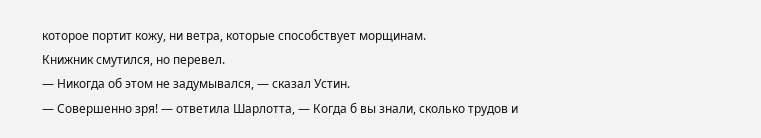которое портит кожу, ни ветра, которые способствует морщинам.
Книжник смутился, но перевел.
— Никогда об этом не задумывался, — сказал Устин.
— Совершенно зря! — ответила Шарлотта, — Когда б вы знали, сколько трудов и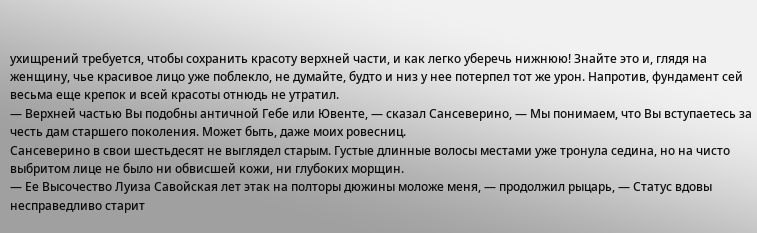ухищрений требуется, чтобы сохранить красоту верхней части, и как легко уберечь нижнюю! Знайте это и, глядя на женщину, чье красивое лицо уже поблекло, не думайте, будто и низ у нее потерпел тот же урон. Напротив, фундамент сей весьма еще крепок и всей красоты отнюдь не утратил.
— Верхней частью Вы подобны античной Гебе или Ювенте, — сказал Сансеверино, — Мы понимаем, что Вы вступаетесь за честь дам старшего поколения. Может быть, даже моих ровесниц.
Сансеверино в свои шестьдесят не выглядел старым. Густые длинные волосы местами уже тронула седина, но на чисто выбритом лице не было ни обвисшей кожи, ни глубоких морщин.
— Ее Высочество Луиза Савойская лет этак на полторы дюжины моложе меня, — продолжил рыцарь, — Статус вдовы несправедливо старит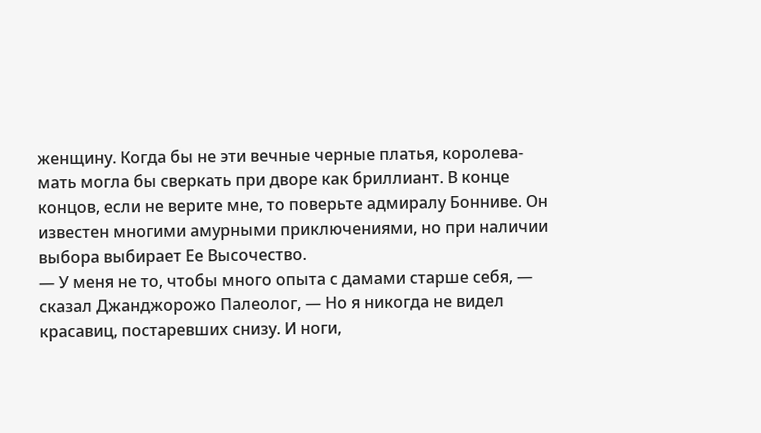женщину. Когда бы не эти вечные черные платья, королева-мать могла бы сверкать при дворе как бриллиант. В конце концов, если не верите мне, то поверьте адмиралу Бонниве. Он известен многими амурными приключениями, но при наличии выбора выбирает Ее Высочество.
— У меня не то, чтобы много опыта с дамами старше себя, — сказал Джанджорожо Палеолог, — Но я никогда не видел красавиц, постаревших снизу. И ноги,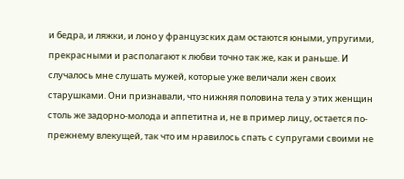и бедра, и ляжки, и лоно у французских дам остаются юными, упругими, прекрасными и располагают к любви точно так же, как и раньше. И случалось мне слушать мужей, которые уже величали жен своих старушками. Они признавали, что нижняя половина тела у этих женщин столь же задорно-молода и аппетитна и, не в пример лицу, остается по-прежнему влекущей, так что им нравилось спать с супругами своими не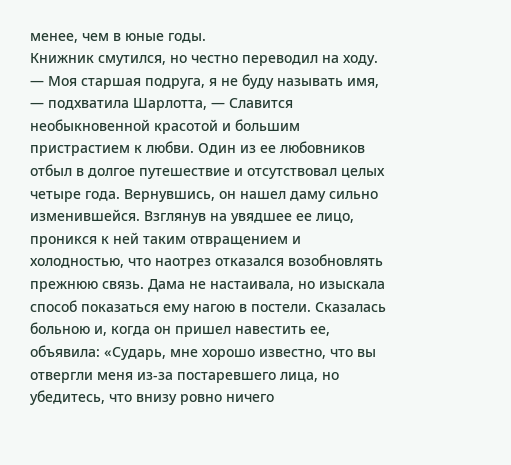менее, чем в юные годы.
Книжник смутился, но честно переводил на ходу.
— Моя старшая подруга, я не буду называть имя, — подхватила Шарлотта, — Славится необыкновенной красотой и большим пристрастием к любви. Один из ее любовников отбыл в долгое путешествие и отсутствовал целых четыре года. Вернувшись, он нашел даму сильно изменившейся. Взглянув на увядшее ее лицо, проникся к ней таким отвращением и холодностью, что наотрез отказался возобновлять прежнюю связь. Дама не настаивала, но изыскала способ показаться ему нагою в постели. Сказалась больною и, когда он пришел навестить ее, объявила: «Сударь, мне хорошо известно, что вы отвергли меня из-за постаревшего лица, но убедитесь, что внизу ровно ничего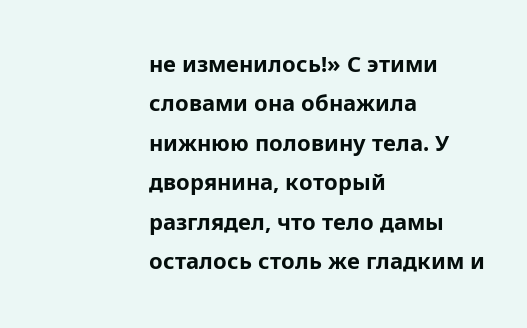не изменилось!» С этими словами она обнажила нижнюю половину тела. У дворянина, который разглядел, что тело дамы осталось столь же гладким и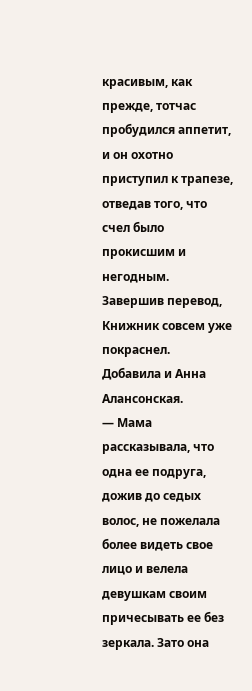красивым, как прежде, тотчас пробудился аппетит, и он охотно приступил к трапезе, отведав того, что счел было прокисшим и негодным.
Завершив перевод, Книжник совсем уже покраснел.
Добавила и Анна Алансонская.
— Мама рассказывала, что одна ее подруга, дожив до седых волос, не пожелала более видеть свое лицо и велела девушкам своим причесывать ее без зеркала. Зато она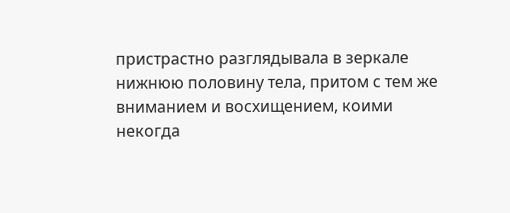пристрастно разглядывала в зеркале нижнюю половину тела, притом с тем же вниманием и восхищением, коими некогда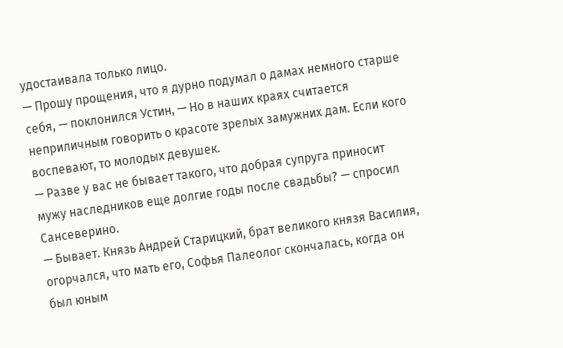удостаивала только лицо.
— Прошу прощения, что я дурно подумал о дамах немного старше себя, — поклонился Устин, — Но в наших краях считается неприличным говорить о красоте зрелых замужних дам. Если кого воспевают, то молодых девушек.
— Разве у вас не бывает такого, что добрая супруга приносит мужу наследников еще долгие годы после свадьбы? — спросил Сансеверино.
— Бывает. Князь Андрей Старицкий, брат великого князя Василия, огорчался, что мать его, Софья Палеолог скончалась, когда он был юным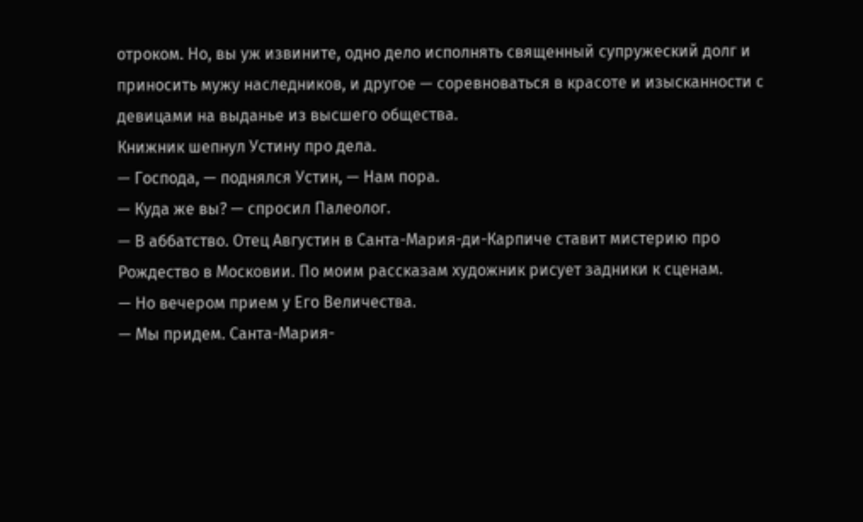отроком. Но, вы уж извините, одно дело исполнять священный супружеский долг и приносить мужу наследников, и другое — соревноваться в красоте и изысканности с девицами на выданье из высшего общества.
Книжник шепнул Устину про дела.
— Господа, — поднялся Устин, — Нам пора.
— Куда же вы? — спросил Палеолог.
— В аббатство. Отец Августин в Санта-Мария-ди-Карпиче ставит мистерию про Рождество в Московии. По моим рассказам художник рисует задники к сценам.
— Но вечером прием у Его Величества.
— Мы придем. Санта-Мария-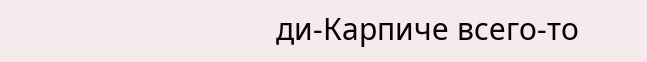ди-Карпиче всего-то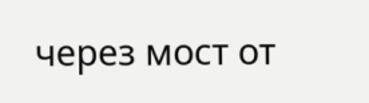через мост от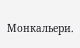Монкальери.